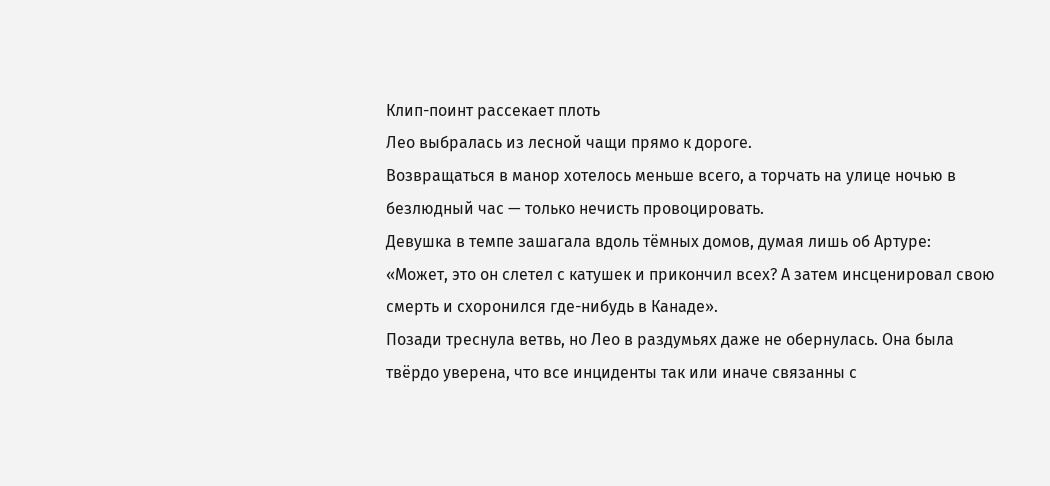Клип-поинт рассекает плоть
Лео выбралась из лесной чащи прямо к дороге.
Возвращаться в манор хотелось меньше всего, а торчать на улице ночью в безлюдный час — только нечисть провоцировать.
Девушка в темпе зашагала вдоль тёмных домов, думая лишь об Артуре:
«Может, это он слетел с катушек и прикончил всех? А затем инсценировал свою смерть и схоронился где-нибудь в Канаде».
Позади треснула ветвь, но Лео в раздумьях даже не обернулась. Она была твёрдо уверена, что все инциденты так или иначе связанны с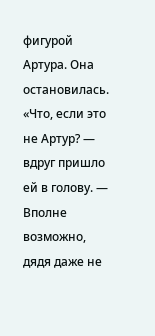фигурой Артура. Она остановилась.
«Что, если это не Артур? — вдруг пришло ей в голову. — Вполне возможно, дядя даже не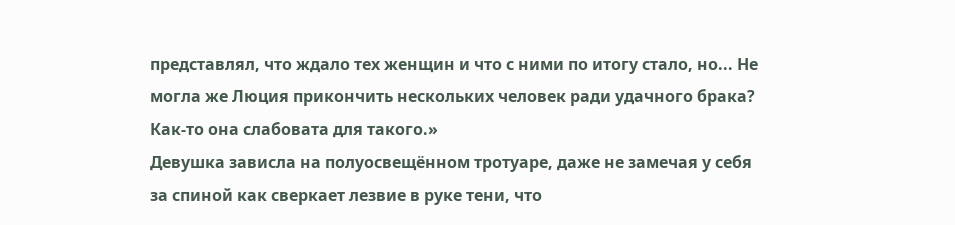представлял, что ждало тех женщин и что с ними по итогу стало, но... Не могла же Люция прикончить нескольких человек ради удачного брака? Как-то она слабовата для такого.»
Девушка зависла на полуосвещённом тротуаре, даже не замечая у себя за спиной как сверкает лезвие в руке тени, что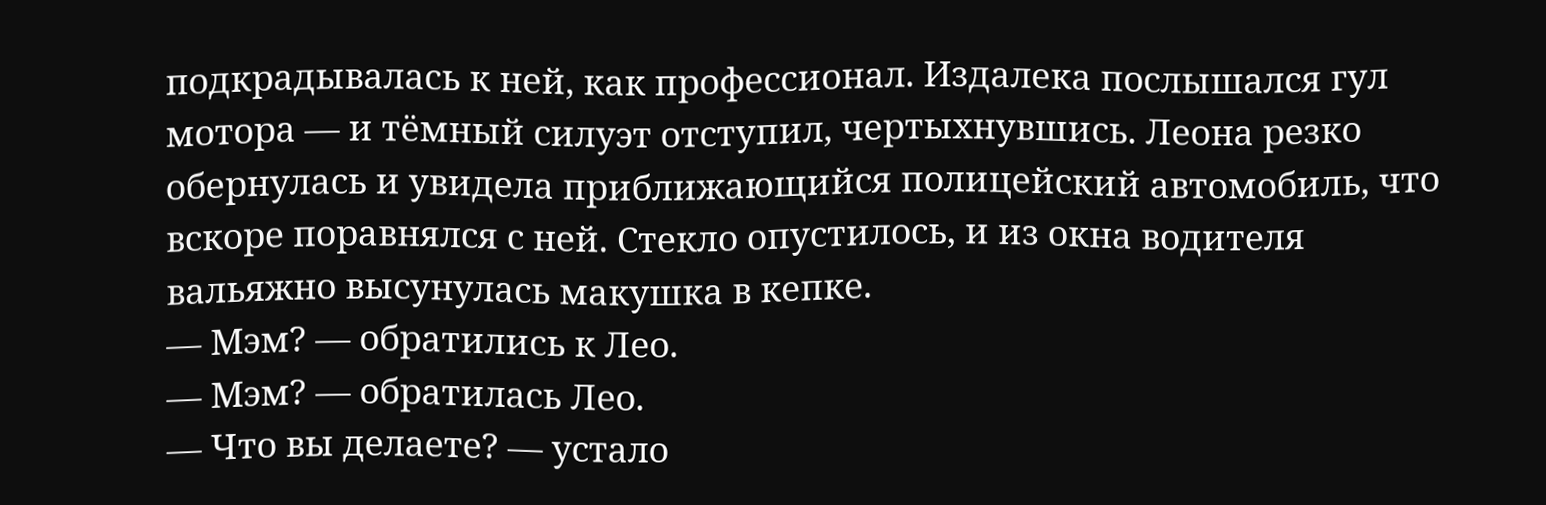подкрадывалась к ней, как профессионал. Издалека послышался гул мотора — и тёмный силуэт отступил, чертыхнувшись. Леона резко обернулась и увидела приближающийся полицейский автомобиль, что вскоре поравнялся с ней. Стекло опустилось, и из окна водителя вальяжно высунулась макушка в кепке.
— Мэм? — обратились к Лео.
— Мэм? — обратилась Лео.
— Что вы делаете? — устало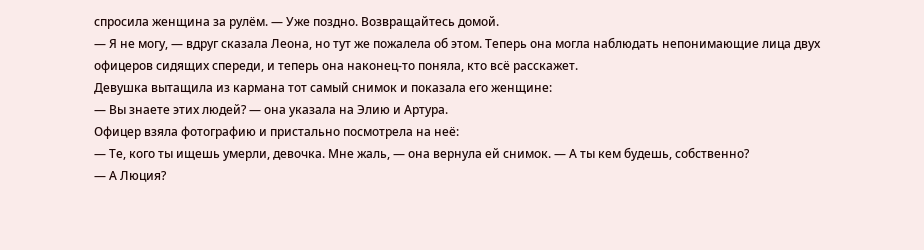спросила женщина за рулём. — Уже поздно. Возвращайтесь домой.
— Я не могу, — вдруг сказала Леона, но тут же пожалела об этом. Теперь она могла наблюдать непонимающие лица двух офицеров сидящих спереди, и теперь она наконец-то поняла, кто всё расскажет.
Девушка вытащила из кармана тот самый снимок и показала его женщине:
— Вы знаете этих людей? — она указала на Элию и Артура.
Офицер взяла фотографию и пристально посмотрела на неё:
— Те, кого ты ищешь умерли, девочка. Мне жаль, — она вернула ей снимок. — А ты кем будешь, собственно?
— А Люция?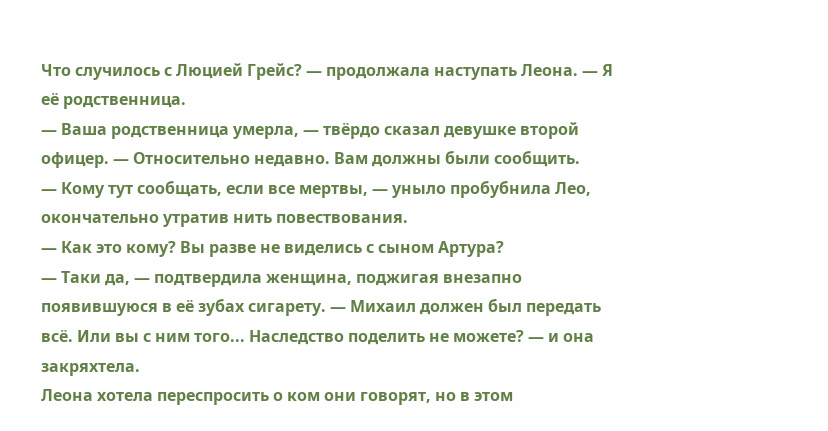Что случилось с Люцией Грейс? — продолжала наступать Леона. — Я её родственница.
— Ваша родственница умерла, — твёрдо сказал девушке второй офицер. — Относительно недавно. Вам должны были сообщить.
— Кому тут сообщать, если все мертвы, — уныло пробубнила Лео, окончательно утратив нить повествования.
— Как это кому? Вы разве не виделись с сыном Артура?
— Таки да, — подтвердила женщина, поджигая внезапно появившуюся в её зубах сигарету. — Михаил должен был передать всё. Или вы с ним того... Наследство поделить не можете? — и она закряхтела.
Леона хотела переспросить о ком они говорят, но в этом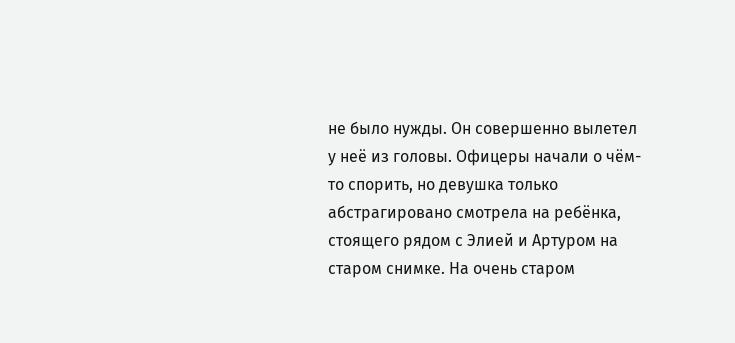не было нужды. Он совершенно вылетел у неё из головы. Офицеры начали о чём-то спорить, но девушка только абстрагировано смотрела на ребёнка, стоящего рядом с Элией и Артуром на старом снимке. На очень старом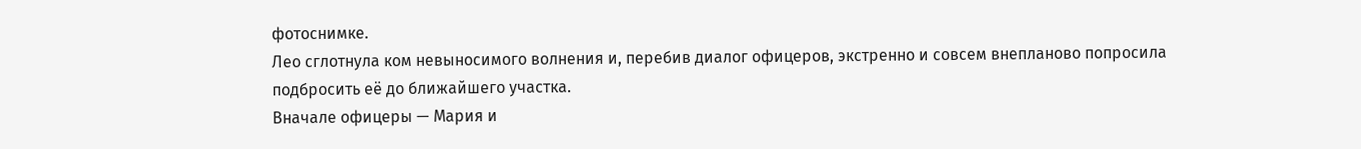фотоснимке.
Лео сглотнула ком невыносимого волнения и, перебив диалог офицеров, экстренно и совсем внепланово попросила подбросить её до ближайшего участка.
Вначале офицеры — Мария и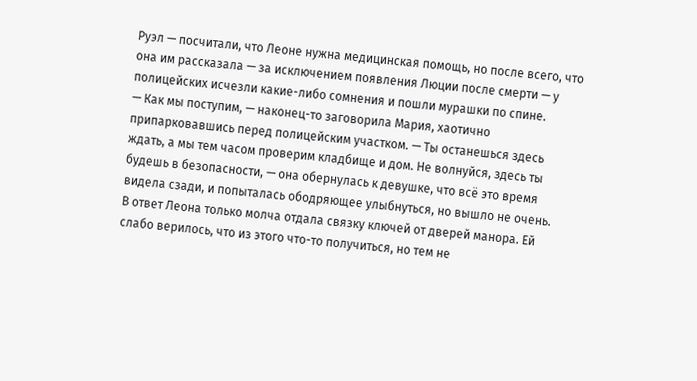Руэл — посчитали, что Леоне нужна медицинская помощь, но после всего, что она им рассказала — за исключением появления Люции после смерти — у полицейских исчезли какие-либо сомнения и пошли мурашки по спине.
— Как мы поступим, — наконец-то заговорила Мария, хаотично припарковавшись перед полицейским участком. — Ты останешься здесь ждать, а мы тем часом проверим кладбище и дом. Не волнуйся, здесь ты будешь в безопасности, — она обернулась к девушке, что всё это время видела сзади, и попыталась ободряющее улыбнуться, но вышло не очень.
В ответ Леона только молча отдала связку ключей от дверей манора. Ей слабо верилось, что из этого что-то получиться, но тем не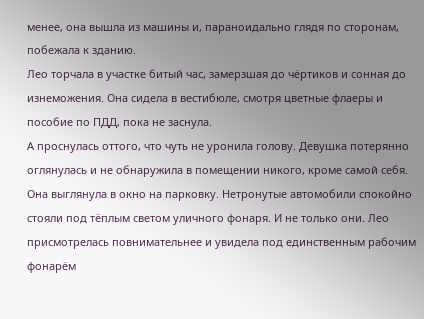менее, она вышла из машины и, параноидально глядя по сторонам, побежала к зданию.
Лео торчала в участке битый час, замерзшая до чёртиков и сонная до изнеможения. Она сидела в вестибюле, смотря цветные флаеры и пособие по ПДД, пока не заснула.
А проснулась оттого, что чуть не уронила голову. Девушка потерянно оглянулась и не обнаружила в помещении никого, кроме самой себя. Она выглянула в окно на парковку. Нетронутые автомобили спокойно стояли под тёплым светом уличного фонаря. И не только они. Лео присмотрелась повнимательнее и увидела под единственным рабочим фонарём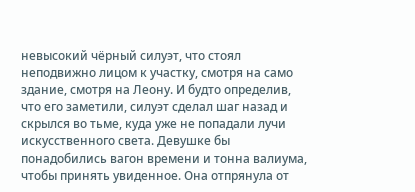невысокий чёрный силуэт, что стоял неподвижно лицом к участку, смотря на само здание, смотря на Леону. И будто определив, что его заметили, силуэт сделал шаг назад и скрылся во тьме, куда уже не попадали лучи искусственного света. Девушке бы понадобились вагон времени и тонна валиума, чтобы принять увиденное. Она отпрянула от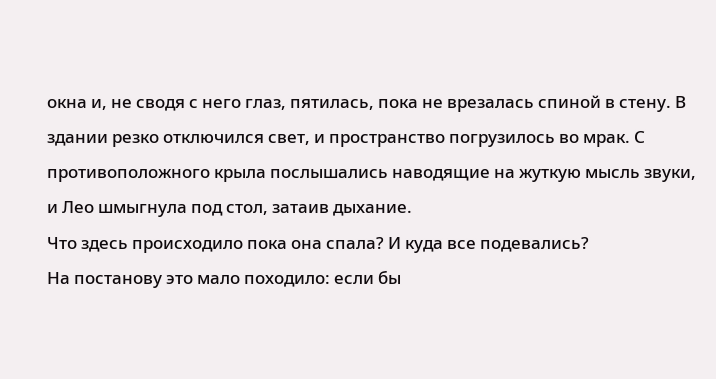окна и, не сводя с него глаз, пятилась, пока не врезалась спиной в стену. В здании резко отключился свет, и пространство погрузилось во мрак. С противоположного крыла послышались наводящие на жуткую мысль звуки, и Лео шмыгнула под стол, затаив дыхание.
Что здесь происходило пока она спала? И куда все подевались?
На постанову это мало походило: если бы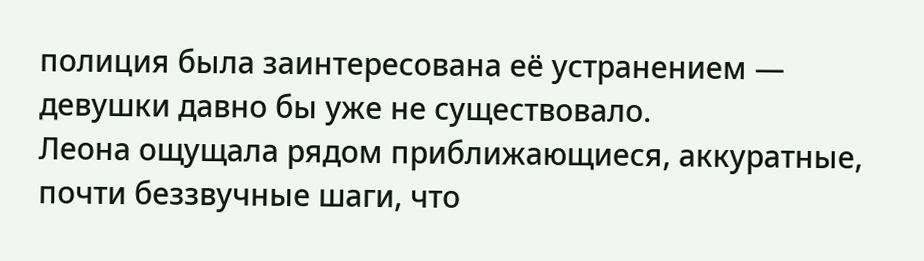полиция была заинтересована её устранением — девушки давно бы уже не существовало.
Леона ощущала рядом приближающиеся, аккуратные, почти беззвучные шаги, что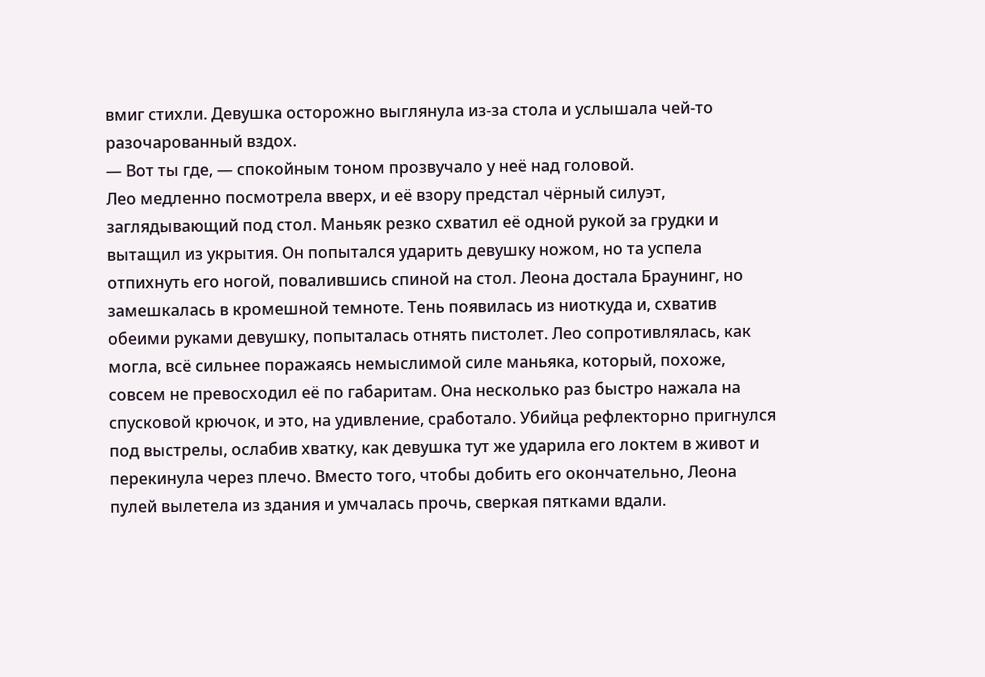вмиг стихли. Девушка осторожно выглянула из-за стола и услышала чей-то разочарованный вздох.
— Вот ты где, — спокойным тоном прозвучало у неё над головой.
Лео медленно посмотрела вверх, и её взору предстал чёрный силуэт, заглядывающий под стол. Маньяк резко схватил её одной рукой за грудки и вытащил из укрытия. Он попытался ударить девушку ножом, но та успела отпихнуть его ногой, повалившись спиной на стол. Леона достала Браунинг, но замешкалась в кромешной темноте. Тень появилась из ниоткуда и, схватив обеими руками девушку, попыталась отнять пистолет. Лео сопротивлялась, как могла, всё сильнее поражаясь немыслимой силе маньяка, который, похоже, совсем не превосходил её по габаритам. Она несколько раз быстро нажала на спусковой крючок, и это, на удивление, сработало. Убийца рефлекторно пригнулся под выстрелы, ослабив хватку, как девушка тут же ударила его локтем в живот и перекинула через плечо. Вместо того, чтобы добить его окончательно, Леона пулей вылетела из здания и умчалась прочь, сверкая пятками вдали.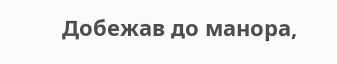Добежав до манора,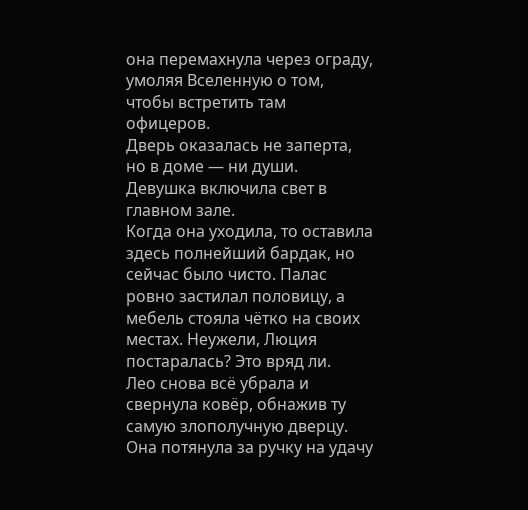она перемахнула через ограду, умоляя Вселенную о том, чтобы встретить там офицеров.
Дверь оказалась не заперта, но в доме — ни души.
Девушка включила свет в главном зале.
Когда она уходила, то оставила здесь полнейший бардак, но сейчас было чисто. Палас ровно застилал половицу, а мебель стояла чётко на своих местах. Неужели, Люция постаралась? Это вряд ли.
Лео снова всё убрала и свернула ковёр, обнажив ту самую злополучную дверцу. Она потянула за ручку на удачу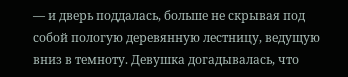— и дверь поддалась, больше не скрывая под собой пологую деревянную лестницу, ведущую вниз в темноту. Девушка догадывалась, что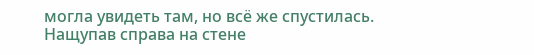могла увидеть там, но всё же спустилась. Нащупав справа на стене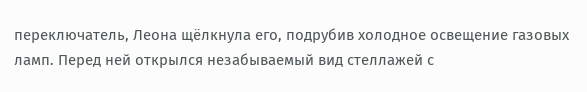переключатель, Леона щёлкнула его, подрубив холодное освещение газовых ламп. Перед ней открылся незабываемый вид стеллажей с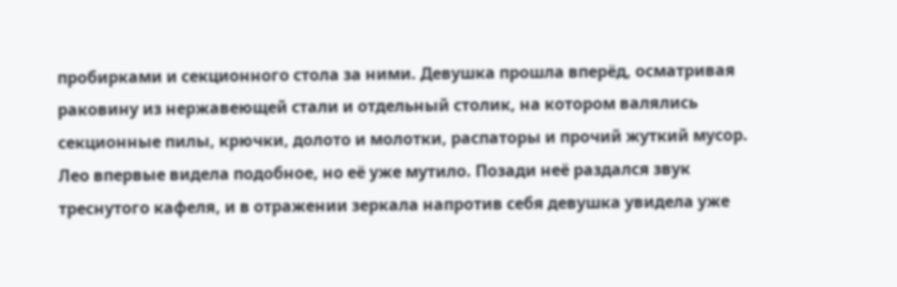пробирками и секционного стола за ними. Девушка прошла вперёд, осматривая раковину из нержавеющей стали и отдельный столик, на котором валялись секционные пилы, крючки, долото и молотки, распаторы и прочий жуткий мусор. Лео впервые видела подобное, но её уже мутило. Позади неё раздался звук треснутого кафеля, и в отражении зеркала напротив себя девушка увидела уже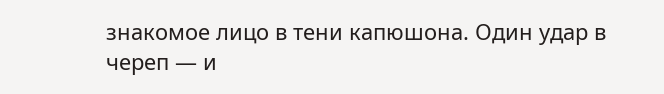знакомое лицо в тени капюшона. Один удар в череп — и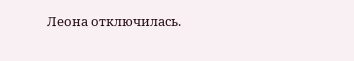Леона отключилась.